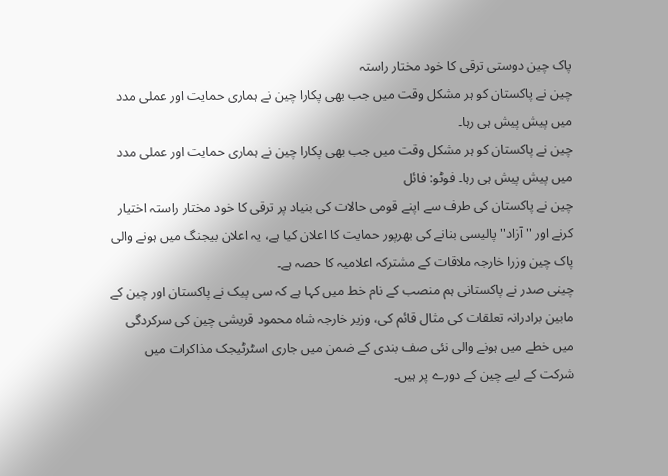پاک چین دوستی ترقی کا خود مختار راستہ
چین نے پاکستان کو ہر مشکل وقت میں جب بھی پکارا چین نے ہماری حمایت اور عملی مدد میں پیش پیش ہی رہا۔
چین نے پاکستان کو ہر مشکل وقت میں جب بھی پکارا چین نے ہماری حمایت اور عملی مدد میں پیش پیش ہی رہا۔ فوٹو: فائل
چین نے پاکستان کی طرف سے اپنے قومی حالات کی بنیاد پر ترقی کا خود مختار راستہ اختیار کرنے اور ''آزاد'' پالیسی بنانے کی بھرپور حمایت کا اعلان کیا ہے، یہ اعلان بیجنگ میں ہونے والی پاک چین وزرا خارجہ ملاقات کے مشترکہ اعلامیہ کا حصہ ہے۔
چینی صدر نے پاکستانی ہم منصب کے نام خط میں کہا ہے کہ سی پیک نے پاکستان اور چین کے مابین برادرانہ تعلقات کی مثال قائم کی، وزیر خارجہ شاہ محمود قریشی چین کی سرکردگی میں خطے میں ہونے والی نئی صف بندی کے ضمن میں جاری اسٹرٹیجک مذاکرات میں شرکت کے لیے چین کے دورے پر ہیں۔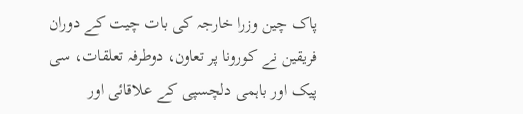پاک چین وزرا خارجہ کی بات چیت کے دوران فریقین نے کورونا پر تعاون، دوطرفہ تعلقات، سی پیک اور باہمی دلچسپی کے علاقائی اور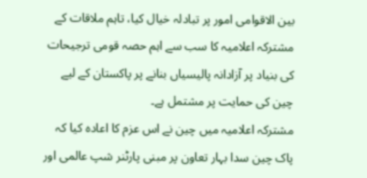بین الاقوامی امور پر تبادلہ خیال کیا، تاہم ملاقات کے مشترکہ اعلامیہ کا سب سے اہم حصہ قومی ترجیحات کی بنیاد پر آزادانہ پالیسیاں بنانے پر پاکستان کے لیے چین کی حمایت پر مشتمل ہے۔
مشترکہ اعلامیہ میں چین نے اس عزم کا اعادہ کیا کہ پاک چین سدا بہار تعاون پر مبنی پارٹنر شپ عالمی اور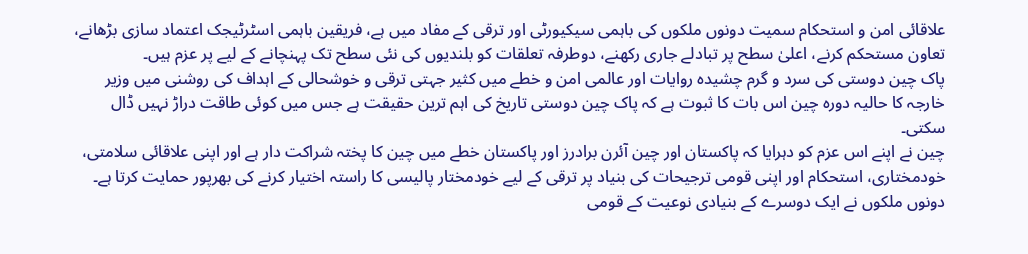علاقائی امن و استحکام سمیت دونوں ملکوں کی باہمی سیکیورٹی اور ترقی کے مفاد میں ہے، فریقین باہمی اسٹرٹیجک اعتماد سازی بڑھانے، تعاون مستحکم کرنے، اعلیٰ سطح پر تبادلے جاری رکھنے، دوطرفہ تعلقات کو بلندیوں کی نئی سطح تک پہنچانے کے لیے پر عزم ہیں۔
پاک چین دوستی کی سرد و گرم چشیدہ روایات اور عالمی امن و خطے میں کثیر جہتی ترقی و خوشحالی کے اہداف کی روشنی میں وزیر خارجہ کا حالیہ دورہ چین اس بات کا ثبوت ہے کہ پاک چین دوستی تاریخ کی اہم ترین حقیقت ہے جس میں کوئی طاقت دراڑ نہیں ڈال سکتی۔
چین نے اپنے اس عزم کو دہرایا کہ پاکستان اور چین آئرن برادرز اور پاکستان خطے میں چین کا پختہ شراکت دار ہے اور اپنی علاقائی سلامتی، خودمختاری، استحکام اور اپنی قومی ترجیحات کی بنیاد پر ترقی کے لیے خودمختار پالیسی کا راستہ اختیار کرنے کی بھرپور حمایت کرتا ہے۔ دونوں ملکوں نے ایک دوسرے کے بنیادی نوعیت کے قومی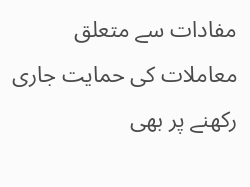مفادات سے متعلق معاملات کی حمایت جاری رکھنے پر بھی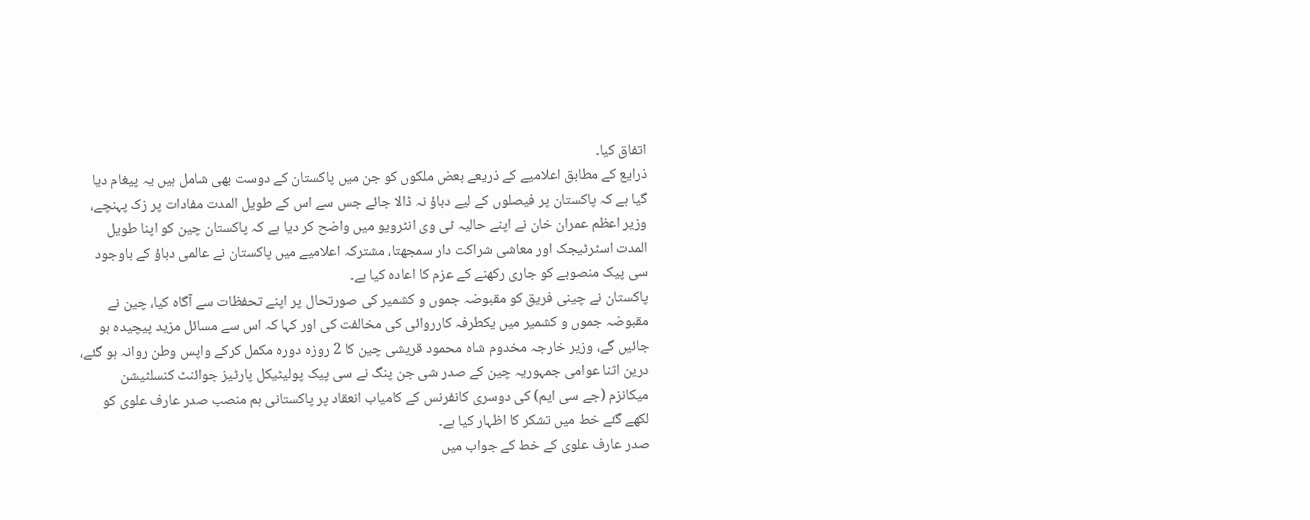اتفاق کیا۔
ذرایع کے مطابق اعلامیے کے ذریعے بعض ملکوں کو جن میں پاکستان کے دوست بھی شامل ہیں یہ پیغام دیا گیا ہے کہ پاکستان پر فیصلوں کے لیے دباؤ نہ ڈالا جائے جس سے اس کے طویل المدت مفادات پر زک پہنچے، وزیر اعظم عمران خان نے اپنے حالیہ ٹی وی انٹرویو میں واضح کر دیا ہے کہ پاکستان چین کو اپنا طویل المدت اسٹرٹیجک اور معاشی شراکت دار سمجھتا، مشترکہ اعلامیے میں پاکستان نے عالمی دباؤ کے باوجود سی پیک منصوبے کو جاری رکھنے کے عزم کا اعادہ کیا ہے۔
پاکستان نے چینی فریق کو مقبوضہ جموں و کشمیر کی صورتحال پر اپنے تحفظات سے آگاہ کیا، چین نے مقبوضہ جموں و کشمیر میں یکطرفہ کارروائی کی مخالفت کی اور کہا کہ اس سے مسائل مزید پیچیدہ ہو جائیں گے، وزیر خارجہ مخدوم شاہ محمود قریشی چین کا 2 روزہ دورہ مکمل کرکے واپس وطن روانہ ہو گئے، درین اثنا عوامی جمہوریہ چین کے صدر شی جن پنگ نے سی پیک پولیٹیکل پارٹیز جوائنٹ کنسلٹیشن میکانزم (جے سی ایم) کی دوسری کانفرنس کے کامیاب انعقاد پر پاکستانی ہم منصب صدر عارف علوی کو لکھے گئے خط میں تشکر کا اظہار کیا ہے۔
صدر عارف علوی کے خط کے جواب میں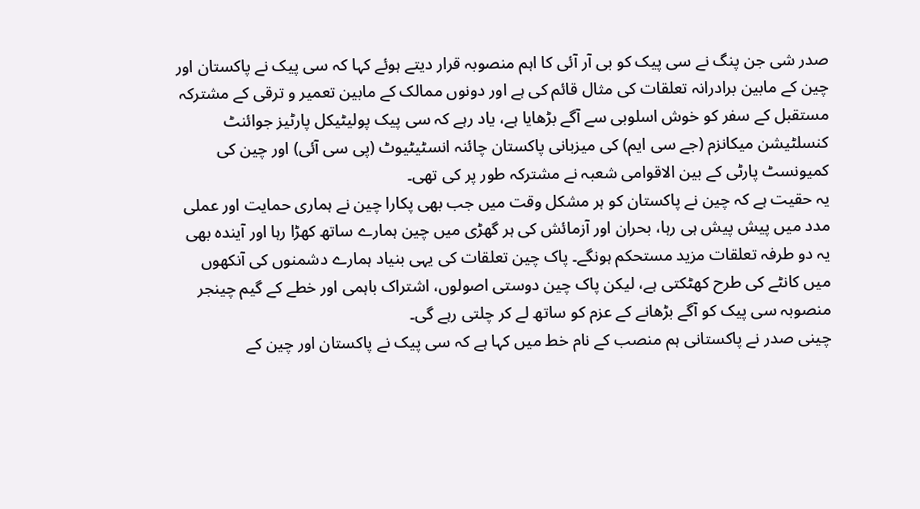صدر شی جن پنگ نے سی پیک کو بی آر آئی کا اہم منصوبہ قرار دیتے ہوئے کہا کہ سی پیک نے پاکستان اور چین کے مابین برادرانہ تعلقات کی مثال قائم کی ہے اور دونوں ممالک کے مابین تعمیر و ترقی کے مشترکہ مستقبل کے سفر کو خوش اسلوبی سے آگے بڑھایا ہے، یاد رہے کہ سی پیک پولیٹیکل پارٹیز جوائنٹ کنسلٹیشن میکانزم (جے سی ایم) کی میزبانی پاکستان چائنہ انسٹیٹیوٹ (پی سی آئی) اور چین کی کمیونسٹ پارٹی کے بین الاقوامی شعبہ نے مشترکہ طور پر کی تھی۔
یہ حقیت ہے کہ چین نے پاکستان کو ہر مشکل وقت میں جب بھی پکارا چین نے ہماری حمایت اور عملی مدد میں پیش پیش ہی رہا، بحران اور آزمائش کی ہر گھڑی میں چین ہمارے ساتھ کھڑا رہا اور آیندہ بھی یہ دو طرفہ تعلقات مزید مستحکم ہونگے۔ پاک چین تعلقات کی یہی بنیاد ہمارے دشمنوں کی آنکھوں میں کانٹے کی طرح کھٹکتی ہے، لیکن پاک چین دوستی اصولوں، اشتراک باہمی اور خطے کے گیم چینجر منصوبہ سی پیک کو آگے بڑھانے کے عزم کو ساتھ لے کر چلتی رہے گی۔
چینی صدر نے پاکستانی ہم منصب کے نام خط میں کہا ہے کہ سی پیک نے پاکستان اور چین کے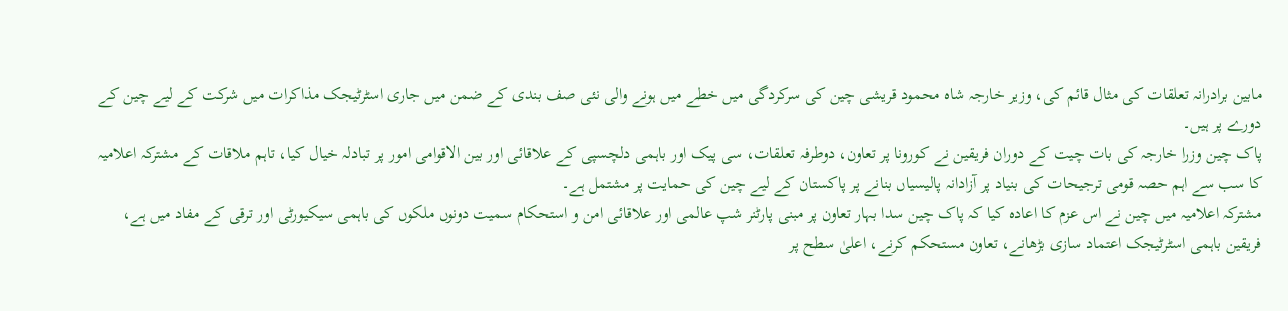مابین برادرانہ تعلقات کی مثال قائم کی، وزیر خارجہ شاہ محمود قریشی چین کی سرکردگی میں خطے میں ہونے والی نئی صف بندی کے ضمن میں جاری اسٹرٹیجک مذاکرات میں شرکت کے لیے چین کے دورے پر ہیں۔
پاک چین وزرا خارجہ کی بات چیت کے دوران فریقین نے کورونا پر تعاون، دوطرفہ تعلقات، سی پیک اور باہمی دلچسپی کے علاقائی اور بین الاقوامی امور پر تبادلہ خیال کیا، تاہم ملاقات کے مشترکہ اعلامیہ کا سب سے اہم حصہ قومی ترجیحات کی بنیاد پر آزادانہ پالیسیاں بنانے پر پاکستان کے لیے چین کی حمایت پر مشتمل ہے۔
مشترکہ اعلامیہ میں چین نے اس عزم کا اعادہ کیا کہ پاک چین سدا بہار تعاون پر مبنی پارٹنر شپ عالمی اور علاقائی امن و استحکام سمیت دونوں ملکوں کی باہمی سیکیورٹی اور ترقی کے مفاد میں ہے، فریقین باہمی اسٹرٹیجک اعتماد سازی بڑھانے، تعاون مستحکم کرنے، اعلیٰ سطح پر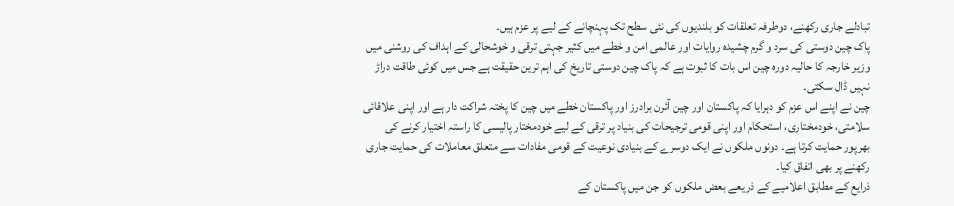تبادلے جاری رکھنے، دوطرفہ تعلقات کو بلندیوں کی نئی سطح تک پہنچانے کے لیے پر عزم ہیں۔
پاک چین دوستی کی سرد و گرم چشیدہ روایات اور عالمی امن و خطے میں کثیر جہتی ترقی و خوشحالی کے اہداف کی روشنی میں وزیر خارجہ کا حالیہ دورہ چین اس بات کا ثبوت ہے کہ پاک چین دوستی تاریخ کی اہم ترین حقیقت ہے جس میں کوئی طاقت دراڑ نہیں ڈال سکتی۔
چین نے اپنے اس عزم کو دہرایا کہ پاکستان اور چین آئرن برادرز اور پاکستان خطے میں چین کا پختہ شراکت دار ہے اور اپنی علاقائی سلامتی، خودمختاری، استحکام اور اپنی قومی ترجیحات کی بنیاد پر ترقی کے لیے خودمختار پالیسی کا راستہ اختیار کرنے کی بھرپور حمایت کرتا ہے۔ دونوں ملکوں نے ایک دوسرے کے بنیادی نوعیت کے قومی مفادات سے متعلق معاملات کی حمایت جاری رکھنے پر بھی اتفاق کیا۔
ذرایع کے مطابق اعلامیے کے ذریعے بعض ملکوں کو جن میں پاکستان کے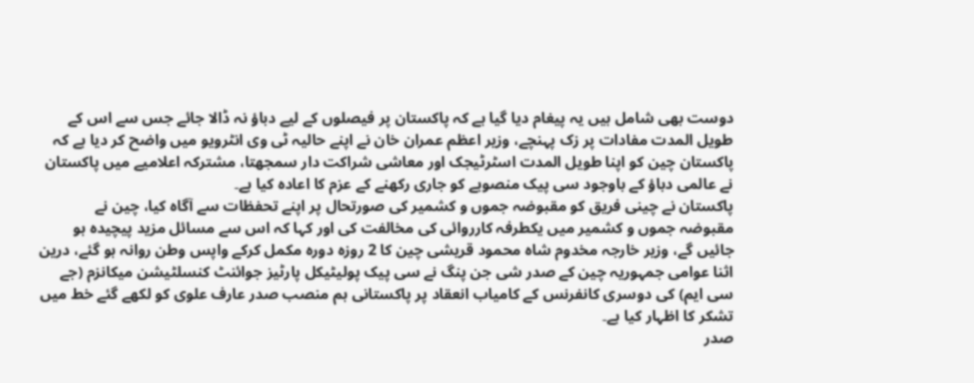دوست بھی شامل ہیں یہ پیغام دیا گیا ہے کہ پاکستان پر فیصلوں کے لیے دباؤ نہ ڈالا جائے جس سے اس کے طویل المدت مفادات پر زک پہنچے، وزیر اعظم عمران خان نے اپنے حالیہ ٹی وی انٹرویو میں واضح کر دیا ہے کہ پاکستان چین کو اپنا طویل المدت اسٹرٹیجک اور معاشی شراکت دار سمجھتا، مشترکہ اعلامیے میں پاکستان نے عالمی دباؤ کے باوجود سی پیک منصوبے کو جاری رکھنے کے عزم کا اعادہ کیا ہے۔
پاکستان نے چینی فریق کو مقبوضہ جموں و کشمیر کی صورتحال پر اپنے تحفظات سے آگاہ کیا، چین نے مقبوضہ جموں و کشمیر میں یکطرفہ کارروائی کی مخالفت کی اور کہا کہ اس سے مسائل مزید پیچیدہ ہو جائیں گے، وزیر خارجہ مخدوم شاہ محمود قریشی چین کا 2 روزہ دورہ مکمل کرکے واپس وطن روانہ ہو گئے، درین اثنا عوامی جمہوریہ چین کے صدر شی جن پنگ نے سی پیک پولیٹیکل پارٹیز جوائنٹ کنسلٹیشن میکانزم (جے سی ایم) کی دوسری کانفرنس کے کامیاب انعقاد پر پاکستانی ہم منصب صدر عارف علوی کو لکھے گئے خط میں تشکر کا اظہار کیا ہے۔
صدر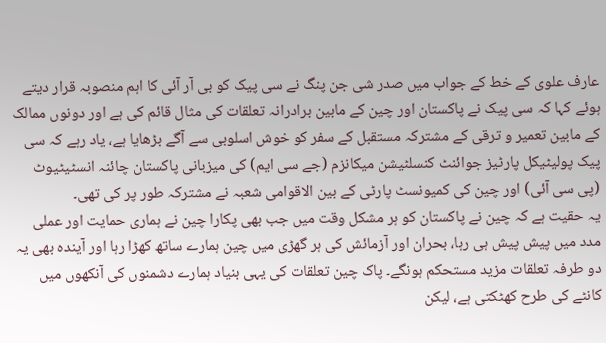عارف علوی کے خط کے جواب میں صدر شی جن پنگ نے سی پیک کو بی آر آئی کا اہم منصوبہ قرار دیتے ہوئے کہا کہ سی پیک نے پاکستان اور چین کے مابین برادرانہ تعلقات کی مثال قائم کی ہے اور دونوں ممالک کے مابین تعمیر و ترقی کے مشترکہ مستقبل کے سفر کو خوش اسلوبی سے آگے بڑھایا ہے، یاد رہے کہ سی پیک پولیٹیکل پارٹیز جوائنٹ کنسلٹیشن میکانزم (جے سی ایم) کی میزبانی پاکستان چائنہ انسٹیٹیوٹ (پی سی آئی) اور چین کی کمیونسٹ پارٹی کے بین الاقوامی شعبہ نے مشترکہ طور پر کی تھی۔
یہ حقیت ہے کہ چین نے پاکستان کو ہر مشکل وقت میں جب بھی پکارا چین نے ہماری حمایت اور عملی مدد میں پیش پیش ہی رہا، بحران اور آزمائش کی ہر گھڑی میں چین ہمارے ساتھ کھڑا رہا اور آیندہ بھی یہ دو طرفہ تعلقات مزید مستحکم ہونگے۔ پاک چین تعلقات کی یہی بنیاد ہمارے دشمنوں کی آنکھوں میں کانٹے کی طرح کھٹکتی ہے، لیکن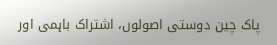پاک چین دوستی اصولوں، اشتراک باہمی اور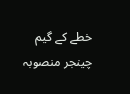خطے کے گیم چینجر منصوبہ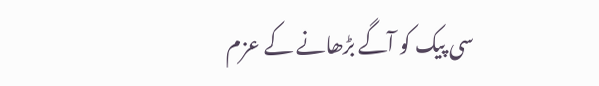سی پیک کو آگے بڑھانے کے عزم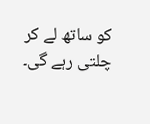کو ساتھ لے کر چلتی رہے گی۔